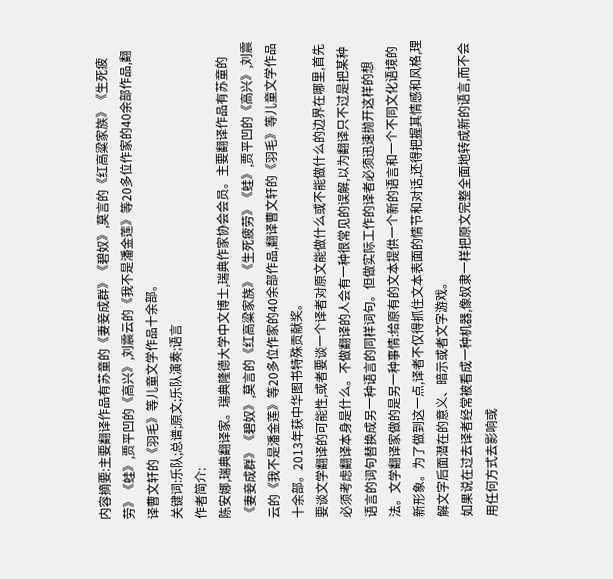内容摘要:主要翻译作品有苏童的《妻妾成群》《碧奴》,莫言的《红高粱家族》《生死疲劳》《蛙》,贾平凹的《高兴》,刘震云的《我不是潘金莲》等20多位作家的40余部作品,翻译曹文轩的《羽毛》等儿童文学作品十余部。
关键词:乐队;总谱;原文;乐队演奏;语言
作者简介:
陈安娜,瑞典翻译家。瑞典隆德大学中文博士,瑞典作家协会会员。主要翻译作品有苏童的《妻妾成群》《碧奴》,莫言的《红高粱家族》《生死疲劳》《蛙》,贾平凹的《高兴》,刘震云的《我不是潘金莲》等20多位作家的40余部作品,翻译曹文轩的《羽毛》等儿童文学作品十余部。2013年获中华图书特殊贡献奖。
要谈文学翻译的可能性,或者要谈一个译者对原文能做什么或不能做什么的边界在哪里,首先必须考虑翻译本身是什么。不做翻译的人会有一种很常见的误解,以为翻译只不过是把某种语言的词句替换成另一种语言的同样词句。但做实际工作的译者必须迅速抛开这样的想法。文学翻译家做的是另一种事情:给原有的文本提供一个新的语言和一个不同文化语境的新形象。为了做到这一点,译者不仅得抓住文本表面的情节和对话,还得把握其情感和风格,理解文字后面潜在的意义、暗示或者文字游戏。
如果说在过去译者经常被看成一种机器,像奴隶一样把原文完整全面地转成新的语言,而不会用任何方式去影响或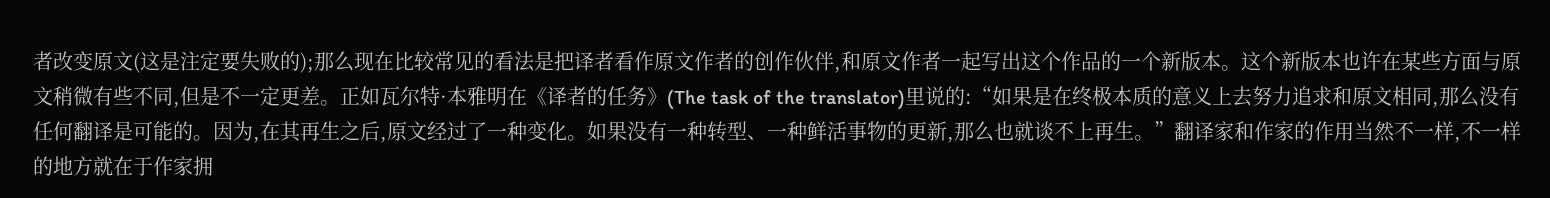者改变原文(这是注定要失败的);那么现在比较常见的看法是把译者看作原文作者的创作伙伴,和原文作者一起写出这个作品的一个新版本。这个新版本也许在某些方面与原文稍微有些不同,但是不一定更差。正如瓦尔特·本雅明在《译者的任务》(The task of the translator)里说的:“如果是在终极本质的意义上去努力追求和原文相同,那么没有任何翻译是可能的。因为,在其再生之后,原文经过了一种变化。如果没有一种转型、一种鲜活事物的更新,那么也就谈不上再生。”翻译家和作家的作用当然不一样,不一样的地方就在于作家拥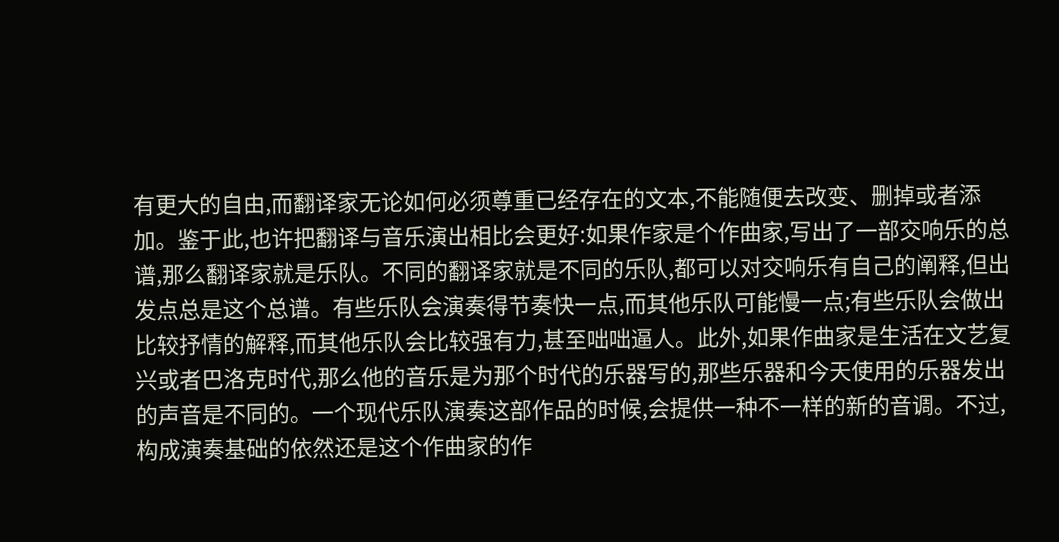有更大的自由,而翻译家无论如何必须尊重已经存在的文本,不能随便去改变、删掉或者添加。鉴于此,也许把翻译与音乐演出相比会更好:如果作家是个作曲家,写出了一部交响乐的总谱,那么翻译家就是乐队。不同的翻译家就是不同的乐队,都可以对交响乐有自己的阐释,但出发点总是这个总谱。有些乐队会演奏得节奏快一点,而其他乐队可能慢一点;有些乐队会做出比较抒情的解释,而其他乐队会比较强有力,甚至咄咄逼人。此外,如果作曲家是生活在文艺复兴或者巴洛克时代,那么他的音乐是为那个时代的乐器写的,那些乐器和今天使用的乐器发出的声音是不同的。一个现代乐队演奏这部作品的时候,会提供一种不一样的新的音调。不过,构成演奏基础的依然还是这个作曲家的作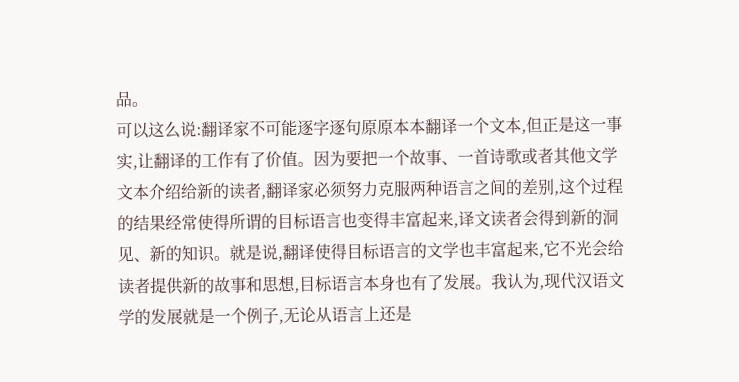品。
可以这么说:翻译家不可能逐字逐句原原本本翻译一个文本,但正是这一事实,让翻译的工作有了价值。因为要把一个故事、一首诗歌或者其他文学文本介绍给新的读者,翻译家必须努力克服两种语言之间的差别,这个过程的结果经常使得所谓的目标语言也变得丰富起来,译文读者会得到新的洞见、新的知识。就是说,翻译使得目标语言的文学也丰富起来,它不光会给读者提供新的故事和思想,目标语言本身也有了发展。我认为,现代汉语文学的发展就是一个例子,无论从语言上还是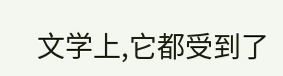文学上,它都受到了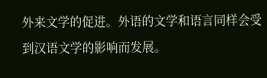外来文学的促进。外语的文学和语言同样会受到汉语文学的影响而发展。